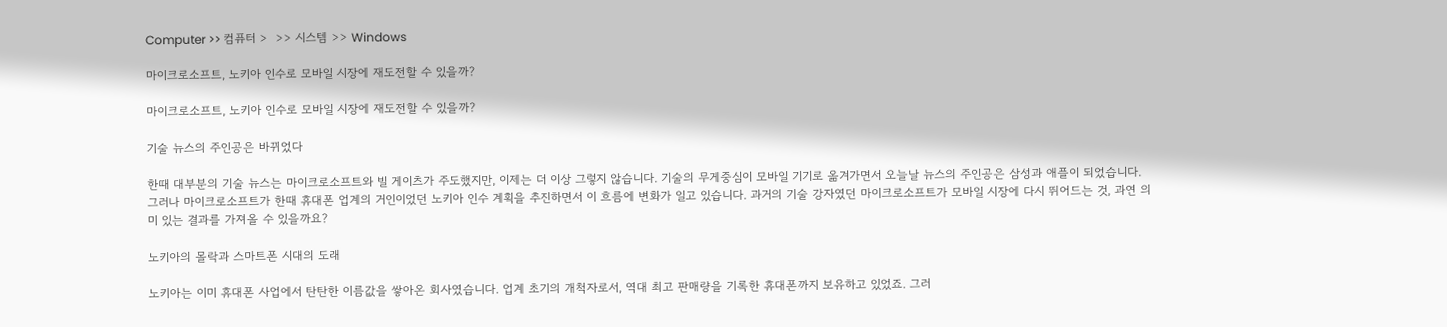Computer >> 컴퓨터 >  >> 시스템 >> Windows

마이크로소프트, 노키아 인수로 모바일 시장에 재도전할 수 있을까?

마이크로소프트, 노키아 인수로 모바일 시장에 재도전할 수 있을까?

기술 뉴스의 주인공은 바뀌었다

한때 대부분의 기술 뉴스는 마이크로소프트와 빌 게이츠가 주도했지만, 이제는 더 이상 그렇지 않습니다. 기술의 무게중심이 모바일 기기로 옮겨가면서 오늘날 뉴스의 주인공은 삼성과 애플이 되었습니다. 그러나 마이크로소프트가 한때 휴대폰 업계의 거인이었던 노키아 인수 계획을 추진하면서 이 흐름에 변화가 일고 있습니다. 과거의 기술 강자였던 마이크로소프트가 모바일 시장에 다시 뛰어드는 것, 과연 의미 있는 결과를 가져올 수 있을까요?

노키아의 몰락과 스마트폰 시대의 도래

노키아는 이미 휴대폰 사업에서 탄탄한 이름값을 쌓아온 회사였습니다. 업계 초기의 개척자로서, 역대 최고 판매량을 기록한 휴대폰까지 보유하고 있었죠. 그러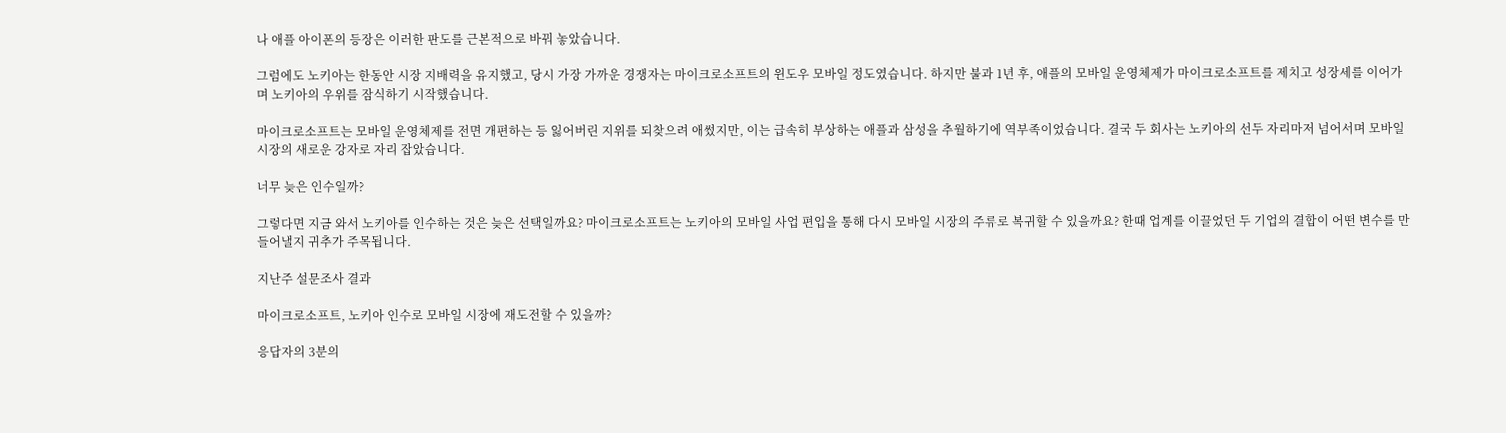나 애플 아이폰의 등장은 이러한 판도를 근본적으로 바꿔 놓았습니다.

그럼에도 노키아는 한동안 시장 지배력을 유지했고, 당시 가장 가까운 경쟁자는 마이크로소프트의 윈도우 모바일 정도였습니다. 하지만 불과 1년 후, 애플의 모바일 운영체제가 마이크로소프트를 제치고 성장세를 이어가며 노키아의 우위를 잠식하기 시작했습니다.

마이크로소프트는 모바일 운영체제를 전면 개편하는 등 잃어버린 지위를 되찾으려 애썼지만, 이는 급속히 부상하는 애플과 삼성을 추월하기에 역부족이었습니다. 결국 두 회사는 노키아의 선두 자리마저 넘어서며 모바일 시장의 새로운 강자로 자리 잡았습니다.

너무 늦은 인수일까?

그렇다면 지금 와서 노키아를 인수하는 것은 늦은 선택일까요? 마이크로소프트는 노키아의 모바일 사업 편입을 통해 다시 모바일 시장의 주류로 복귀할 수 있을까요? 한때 업계를 이끌었던 두 기업의 결합이 어떤 변수를 만들어낼지 귀추가 주목됩니다.

지난주 설문조사 결과

마이크로소프트, 노키아 인수로 모바일 시장에 재도전할 수 있을까?

응답자의 3분의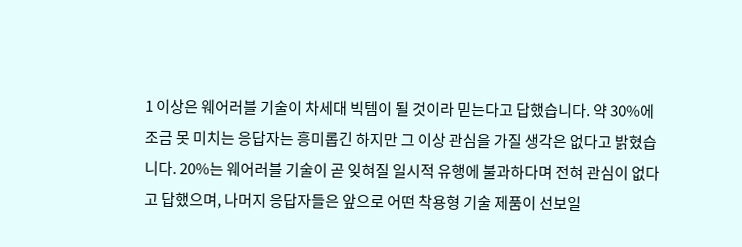1 이상은 웨어러블 기술이 차세대 빅템이 될 것이라 믿는다고 답했습니다. 약 30%에 조금 못 미치는 응답자는 흥미롭긴 하지만 그 이상 관심을 가질 생각은 없다고 밝혔습니다. 20%는 웨어러블 기술이 곧 잊혀질 일시적 유행에 불과하다며 전혀 관심이 없다고 답했으며, 나머지 응답자들은 앞으로 어떤 착용형 기술 제품이 선보일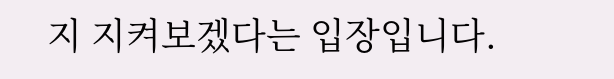지 지켜보겠다는 입장입니다.